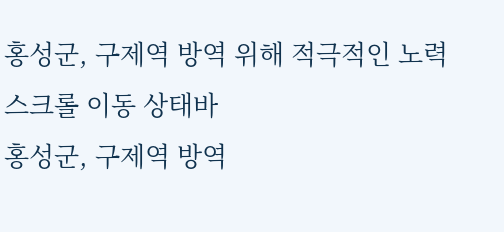홍성군, 구제역 방역 위해 적극적인 노력
스크롤 이동 상태바
홍성군, 구제역 방역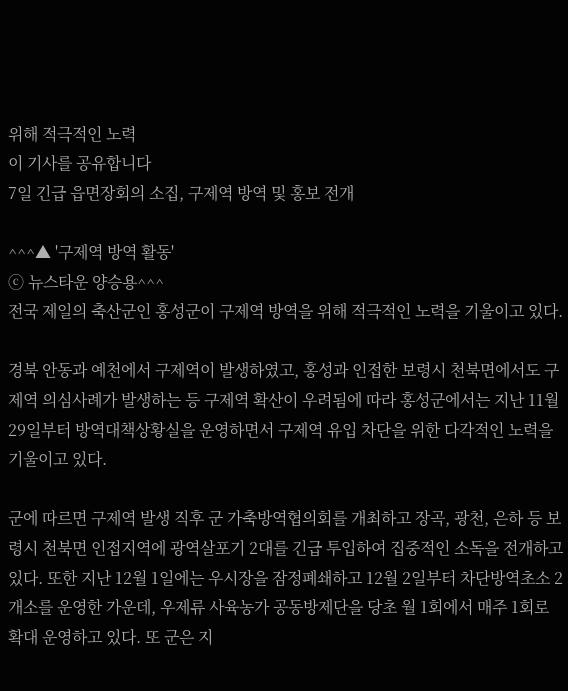위해 적극적인 노력
이 기사를 공유합니다
7일 긴급 읍면장회의 소집, 구제역 방역 및 홍보 전개

^^^▲ '구제역 방역 활동'
ⓒ 뉴스타운 양승용^^^
전국 제일의 축산군인 홍성군이 구제역 방역을 위해 적극적인 노력을 기울이고 있다.

경북 안동과 예천에서 구제역이 발생하였고, 홍성과 인접한 보령시 천북면에서도 구제역 의심사례가 발생하는 등 구제역 확산이 우려됨에 따라 홍성군에서는 지난 11월 29일부터 방역대책상황실을 운영하면서 구제역 유입 차단을 위한 다각적인 노력을 기울이고 있다.

군에 따르면 구제역 발생 직후 군 가축방역협의회를 개최하고 장곡, 광천, 은하 등 보령시 천북면 인접지역에 광역살포기 2대를 긴급 투입하여 집중적인 소독을 전개하고 있다. 또한 지난 12월 1일에는 우시장을 잠정폐쇄하고 12월 2일부터 차단방역초소 2개소를 운영한 가운데, 우제류 사육농가 공동방제단을 당초 월 1회에서 매주 1회로 확대 운영하고 있다. 또 군은 지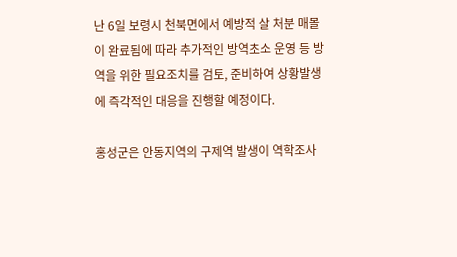난 6일 보령시 천북면에서 예방적 살 처분 매몰이 완료됨에 따라 추가적인 방역초소 운영 등 방역을 위한 필요조치를 검토, 준비하여 상황발생에 즉각적인 대응을 진행할 예정이다.

홍성군은 안동지역의 구제역 발생이 역학조사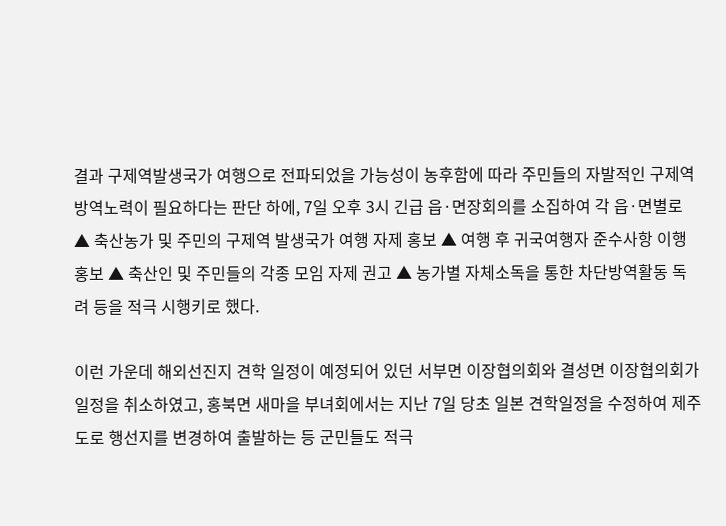결과 구제역발생국가 여행으로 전파되었을 가능성이 농후함에 따라 주민들의 자발적인 구제역 방역노력이 필요하다는 판단 하에, 7일 오후 3시 긴급 읍·면장회의를 소집하여 각 읍·면별로 ▲ 축산농가 및 주민의 구제역 발생국가 여행 자제 홍보 ▲ 여행 후 귀국여행자 준수사항 이행 홍보 ▲ 축산인 및 주민들의 각종 모임 자제 권고 ▲ 농가별 자체소독을 통한 차단방역활동 독려 등을 적극 시행키로 했다.

이런 가운데 해외선진지 견학 일정이 예정되어 있던 서부면 이장협의회와 결성면 이장협의회가 일정을 취소하였고, 홍북면 새마을 부녀회에서는 지난 7일 당초 일본 견학일정을 수정하여 제주도로 행선지를 변경하여 출발하는 등 군민들도 적극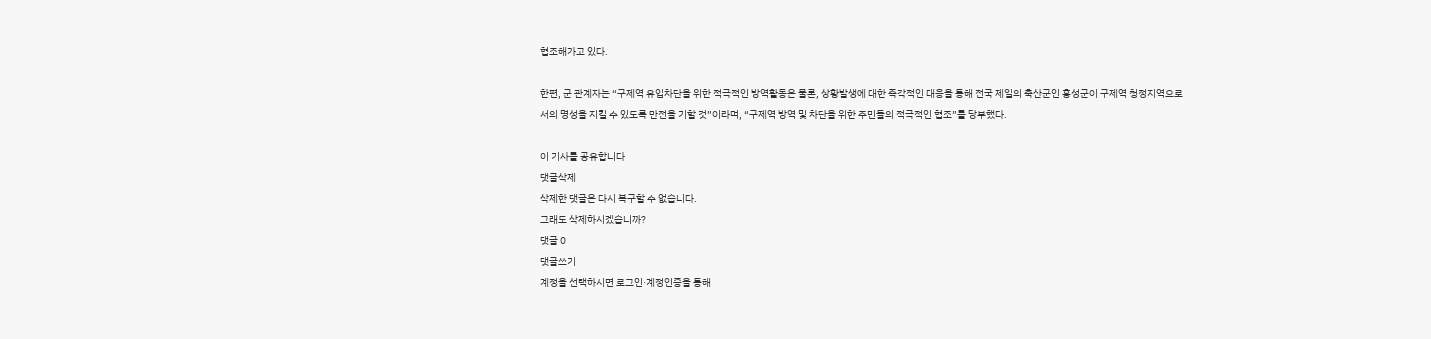협조해가고 있다.

한편, 군 관계자는 “구제역 유입차단을 위한 적극적인 방역활동은 물론, 상황발생에 대한 즉각적인 대응을 통해 전국 제일의 축산군인 홍성군이 구제역 청정지역으로서의 명성을 지킬 수 있도록 만전을 기할 것”이라며, “구제역 방역 및 차단을 위한 주민들의 적극적인 협조”를 당부했다.

이 기사를 공유합니다
댓글삭제
삭제한 댓글은 다시 복구할 수 없습니다.
그래도 삭제하시겠습니까?
댓글 0
댓글쓰기
계정을 선택하시면 로그인·계정인증을 통해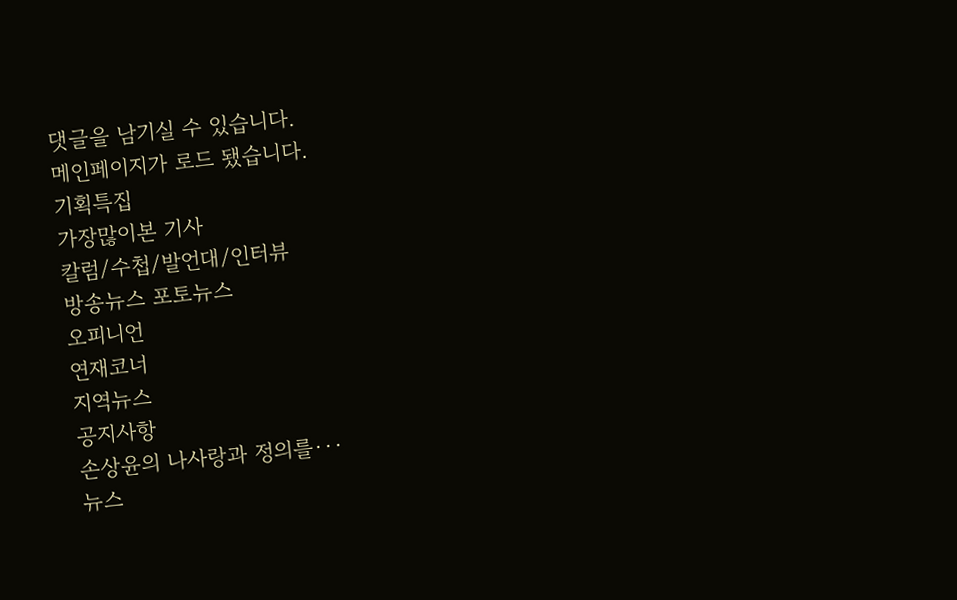댓글을 남기실 수 있습니다.
메인페이지가 로드 됐습니다.
기획특집
가장많이본 기사
칼럼/수첩/발언대/인터뷰
방송뉴스 포토뉴스
오피니언
연재코너
지역뉴스
공지사항
손상윤의 나사랑과 정의를···
뉴스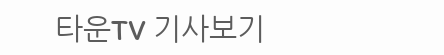타운TV 기사보기